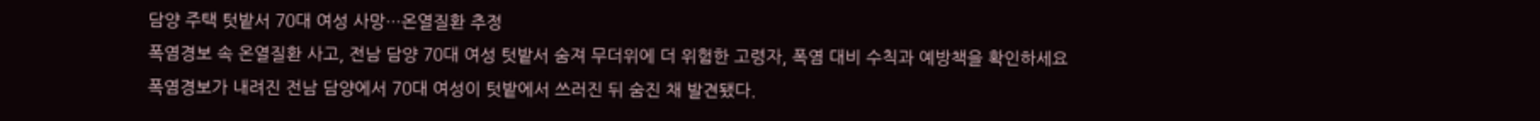담양 주택 텃밭서 70대 여성 사망…온열질환 추정
폭염경보 속 온열질환 사고, 전남 담양 70대 여성 텃밭서 숨져 무더위에 더 위험한 고령자, 폭염 대비 수칙과 예방책을 확인하세요
폭염경보가 내려진 전남 담양에서 70대 여성이 텃밭에서 쓰러진 뒤 숨진 채 발견됐다.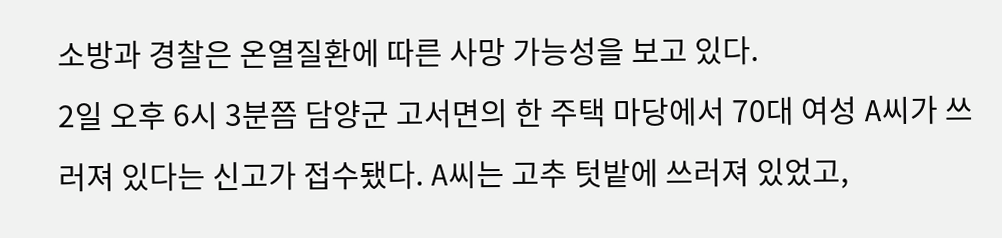소방과 경찰은 온열질환에 따른 사망 가능성을 보고 있다.
2일 오후 6시 3분쯤 담양군 고서면의 한 주택 마당에서 70대 여성 A씨가 쓰러져 있다는 신고가 접수됐다. A씨는 고추 텃밭에 쓰러져 있었고,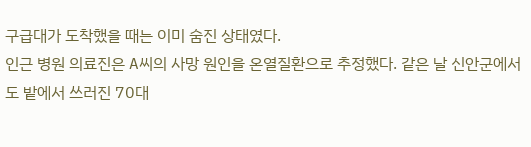구급대가 도착했을 때는 이미 숨진 상태였다.
인근 병원 의료진은 A씨의 사망 원인을 온열질환으로 추정했다. 같은 날 신안군에서도 밭에서 쓰러진 70대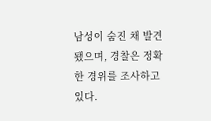남성이 숨진 채 발견됐으며, 경찰은 정확한 경위를 조사하고 있다.